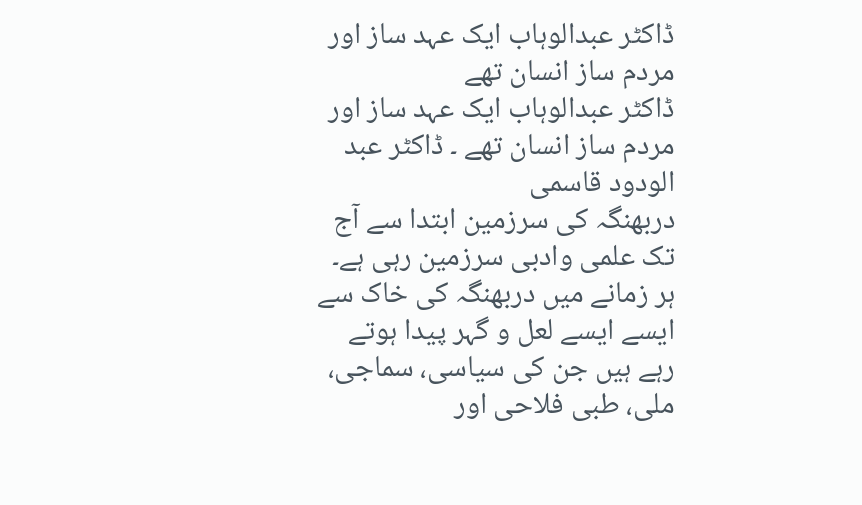ڈاکٹر عبدالوہاب ایک عہد ساز اور مردم ساز انسان تھے
ڈاکٹر عبدالوہاب ایک عہد ساز اور مردم ساز انسان تھے ۔ ڈاکٹر عبد الودود قاسمی
دربھنگہ کی سرزمین ابتدا سے آج تک علمی وادبی سرزمین رہی ہے۔ ہر زمانے میں دربھنگہ کی خاک سے ایسے ایسے لعل و گہر پیدا ہوتے رہے ہیں جن کی سیاسی، سماجی، ملی، طبی فلاحی اور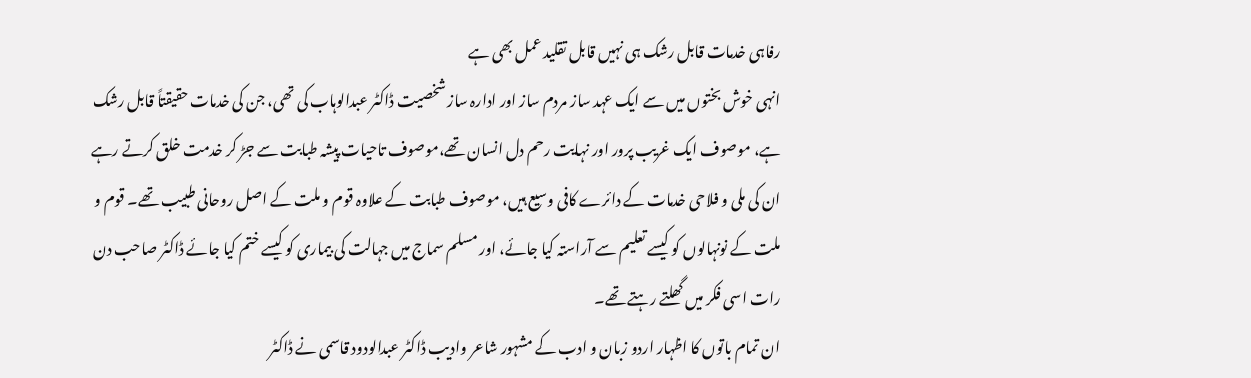رفاہی خدمات قابل رشک ہی نہیں قابل تقلید عمل بھی ہے
انہی خوش بختوں میں سے ایک عہد ساز مردم ساز اور ادارہ ساز شخصیت ڈاکٹر عبدالوہاب کی تھی، جن کی خدمات حقیقتاً قابل رشک ہے، موصوف ایک غریب پرور اور نہایت رحم دل انسان تھے،موصوف تاحیات پیشہ طبابت سے جڑ کر خدمت خلق کرتے رہے
ان کی ملی و فلاحی خدمات کے دائرے کافی وسیع ہیں، موصوف طبابت کے علاوہ قوم و ملت کے اصل روحانی طبیب تھے۔ قوم و ملت کے نونہالوں کو کیسے تعلیم سے آراستہ کیا جائے، اور مسلم سماج میں جہالت کی بیماری کو کیسے ختم کیا جائے ڈاکٹر صاحب دن رات اسی فکر میں گھلتے رہتے تھے۔
ان تمام باتوں کا اظہار اردو زبان و ادب کے مشہور شاعر وادیب ڈاکٹر عبدالودود قاسمی نے ڈاکٹر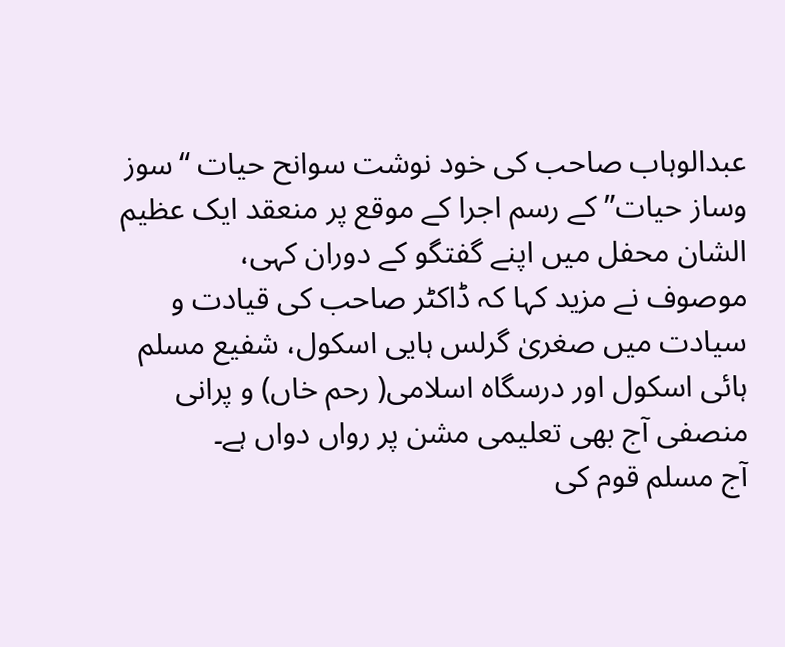عبدالوہاب صاحب کی خود نوشت سوانح حیات “سوز وساز حیات” کے رسم اجرا کے موقع پر منعقد ایک عظیم الشان محفل میں اپنے گفتگو کے دوران کہی،
موصوف نے مزید کہا کہ ڈاکٹر صاحب کی قیادت و سیادت میں صغریٰ گرلس ہایی اسکول، شفیع مسلم ہائی اسکول اور درسگاہ اسلامی( رحم خاں) و پرانی منصفی آج بھی تعلیمی مشن پر رواں دواں ہے۔
آج مسلم قوم کی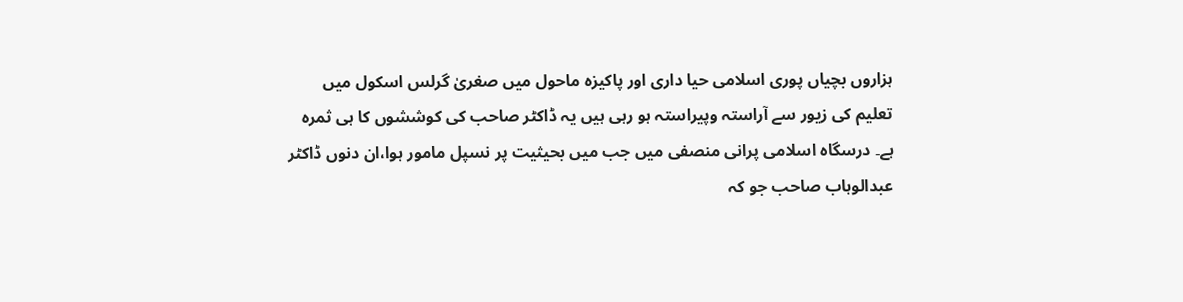ہزاروں بچیاں پوری اسلامی حیا داری اور پاکیزہ ماحول میں صغریٰ گرلس اسکول میں تعلیم کی زیور سے آراستہ وپیراستہ ہو رہی ہیں یہ ڈاکٹر صاحب کی کوششوں کا ہی ثمرہ ہے۔ درسگاہ اسلامی پرانی منصفی میں جب میں بحیثیت پر نسپل مامور ہوا،ان دنوں ڈاکٹر عبدالوہاب صاحب جو کہ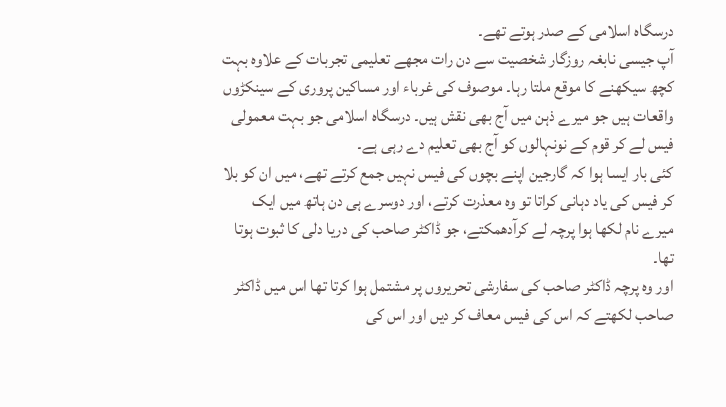درسگاہ اسلامی کے صدر ہوتے تھے۔
آپ جیسی نابغہ روزگار شخصیت سے دن رات مجھے تعلیمی تجربات کے علاوہ بہت کچھ سیکھنے کا موقع ملتا رہا۔ موصوف کی غرباء اور مساکین پروری کے سینکڑوں واقعات ہیں جو میرے ذہن میں آج بھی نقش ہیں۔ درسگاہ اسلامی جو بہت معمولی فیس لے کر قوم کے نونہالوں کو آج بھی تعلیم دے رہی ہے۔
کئی بار ایسا ہوا کہ گارجین اپنے بچوں کی فیس نہیں جمع کرتے تھے، میں ان کو بلا کر فیس کی یاد دہانی کراتا تو وہ معذرت کرتے، اور دوسرے ہی دن ہاتھ میں ایک میرے نام لکھا ہوا پرچہ لے کرآدھمکتے، جو ڈاکٹر صاحب کی دریا دلی کا ثبوت ہوتا تھا۔
اور وہ پرچہ ڈاکٹر صاحب کی سفارشی تحریروں پر مشتمل ہوا کرتا تھا اس میں ڈاکٹر صاحب لکھتے کہ اس کی فیس معاف کر دیں اور اس کی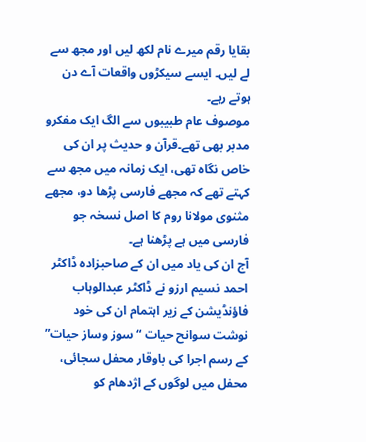بقایا رقم میرے نام لکھ لیں اور مجھ سے لے لیں۔ ایسے سیکڑوں واقعات آے دن ہوتے رہے۔
موصوف عام طبیبوں سے الگ ایک مفکرو مدبر بھی تھے۔قرآن و حدیث پر ان کی خاص نگاہ تھی، ایک زمانہ میں مجھ سے کہتے تھے کہ مجھے فارسی پڑھا دو، مجھے مثنوی مولانا روم کا اصل نسخہ جو فارسی میں ہے پڑھنا ہے۔
آج ان کی یاد میں ان کے صاحبزادہ ڈاکٹر احمد نسیم ارزو نے ڈاکٹر عبدالوہاب فاؤنڈیشن کے زیر اہتمام ان کی خود نوشت سوانح حیات “سوز وساز حیات” کے رسم اجرا کی باوقار محفل سجائی، محفل میں لوگوں کے اژدھام کو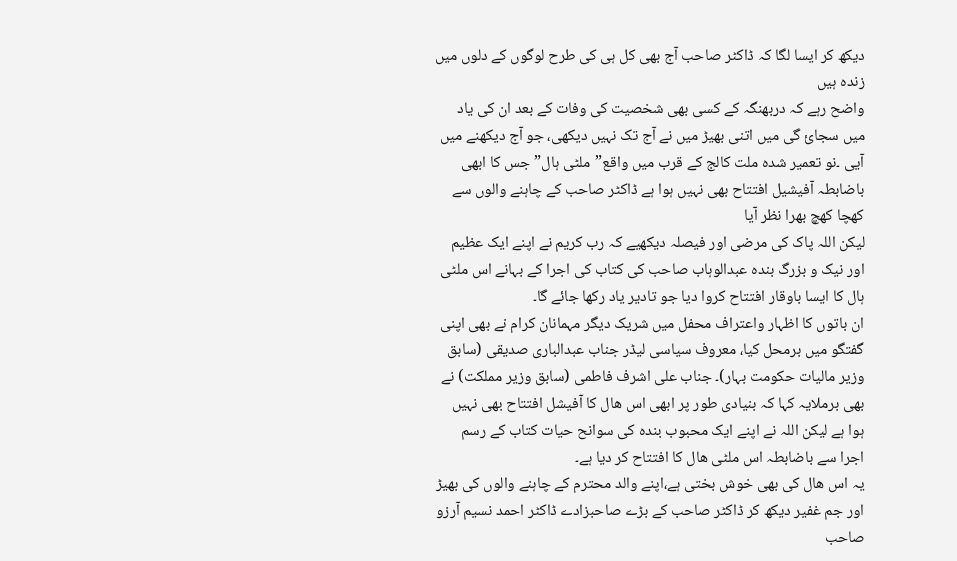دیکھ کر ایسا لگا کہ ڈاکٹر صاحب آج بھی کل ہی کی طرح لوگوں کے دلوں میں زندہ ہیں
واضح رہے کہ دربھنگہ کے کسی بھی شخصیت کی وفات کے بعد ان کی یاد میں سجائ گی میں اتنی بھیڑ میں نے آج تک نہیں دیکھی، جو آج دیکھنے میں آیی ۔نو تعمیر شدہ ملت کالج کے قرب میں واقع”ملٹی ہال” جس کا ابھی باضابطہ آفیشیل افتتاح بھی نہیں ہوا ہے ڈاکٹر صاحب کے چاہنے والوں سے کھچا کھچ بھرا نظر آیا
لیکن اللہ پاک کی مرضی اور فیصلہ دیکھیے کہ رب کریم نے اپنے ایک عظیم اور نیک و بزرگ بندہ عبدالوہاب صاحب کی کتاب کی اجرا کے بہانے اس ملٹی ہال کا ایسا باوقار افتتاح کروا دیا جو تادیر یاد رکھا جائے گا۔
ان باتوں کا اظہار واعتراف محفل میں شریک دیگر مہمانان کرام نے بھی اپنی گفتگو میں برمحل کیا، معروف سیاسی لیڈر جناب عبدالباری صدیقی (سابق وزیر مالیات حکومت بہار)۔ جناب علی اشرف فاطمی (سابق وزیر مملکت) نے بھی برملایہ کہا کہ بنیادی طور پر ابھی اس ھال کا آفیشل افتتاح بھی نہیں ہوا ہے لیکن اللہ نے اپنے ایک محبوب بندہ کی سوانح حیات کتاب کے رسم اجرا سے باضابطہ اس ملٹی ھال کا افتتاح کر دیا ہے۔
یہ اس ھال کی بھی خوش بختی ہے،اپنے والد محترم کے چاہنے والوں کی بھیڑ اور جم غفیر دیکھ کر ڈاکٹر صاحب کے بڑے صاحبزادے ڈاکٹر احمد نسیم آرزو صاحب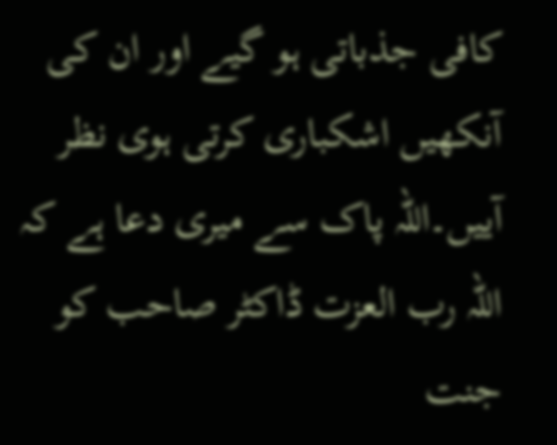کافی جذباتی ہو گیے اور ان کی آنکھیں اشکباری کرتی ہوی نظر آییں۔اللہ پاک سے میری دعا ہے کہ اللہ رب العزت ڈاکٹر صاحب کو جنت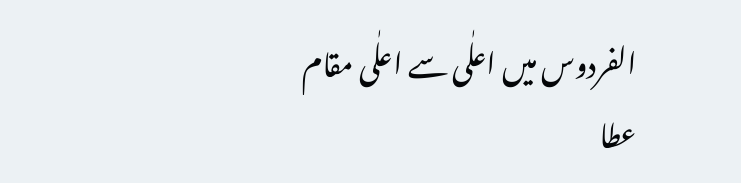الفردوس میں اعلٰی سے اعلٰی مقام عطا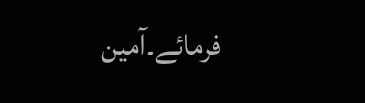فرمائے۔آمین